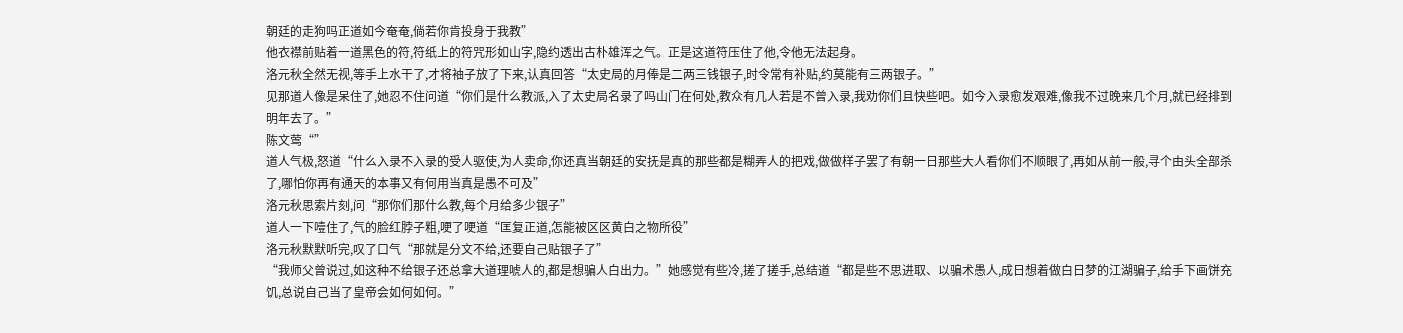朝廷的走狗吗正道如今奄奄,倘若你肯投身于我教”
他衣襟前贴着一道黑色的符,符纸上的符咒形如山字,隐约透出古朴雄浑之气。正是这道符压住了他,令他无法起身。
洛元秋全然无视,等手上水干了,才将袖子放了下来,认真回答“太史局的月俸是二两三钱银子,时令常有补贴,约莫能有三两银子。”
见那道人像是呆住了,她忍不住问道“你们是什么教派,入了太史局名录了吗山门在何处,教众有几人若是不曾入录,我劝你们且快些吧。如今入录愈发艰难,像我不过晚来几个月,就已经排到明年去了。”
陈文莺“”
道人气极,怒道“什么入录不入录的受人驱使,为人卖命,你还真当朝廷的安抚是真的那些都是糊弄人的把戏,做做样子罢了有朝一日那些大人看你们不顺眼了,再如从前一般,寻个由头全部杀了,哪怕你再有通天的本事又有何用当真是愚不可及”
洛元秋思索片刻,问“那你们那什么教,每个月给多少银子”
道人一下噎住了,气的脸红脖子粗,哽了哽道“匡复正道,怎能被区区黄白之物所役”
洛元秋默默听完,叹了口气“那就是分文不给,还要自己贴银子了”
“我师父曾说过,如这种不给银子还总拿大道理唬人的,都是想骗人白出力。”她感觉有些冷,搓了搓手,总结道“都是些不思进取、以骗术愚人,成日想着做白日梦的江湖骗子,给手下画饼充饥,总说自己当了皇帝会如何如何。”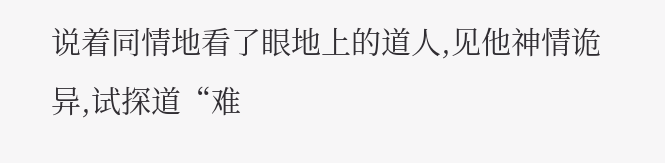说着同情地看了眼地上的道人,见他神情诡异,试探道“难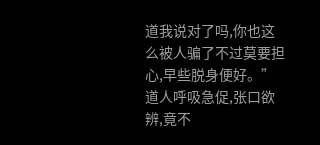道我说对了吗,你也这么被人骗了不过莫要担心,早些脱身便好。”
道人呼吸急促,张口欲辨,竟不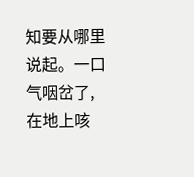知要从哪里说起。一口气咽岔了,在地上咳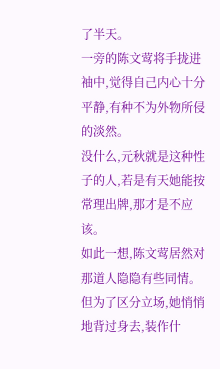了半天。
一旁的陈文莺将手拢进袖中,觉得自己内心十分平静,有种不为外物所侵的淡然。
没什么,元秋就是这种性子的人,若是有天她能按常理出牌,那才是不应该。
如此一想,陈文莺居然对那道人隐隐有些同情。但为了区分立场,她悄悄地背过身去,装作什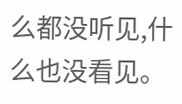么都没听见,什么也没看见。